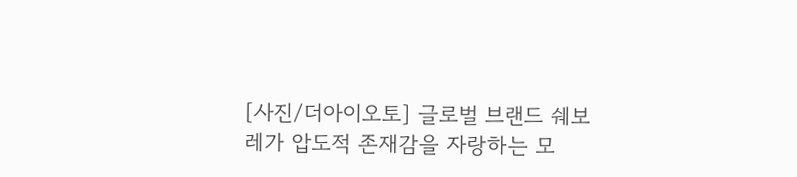[사진/더아이오토] 글로벌 브랜드 쉐보레가 압도적 존재감을 자랑하는 모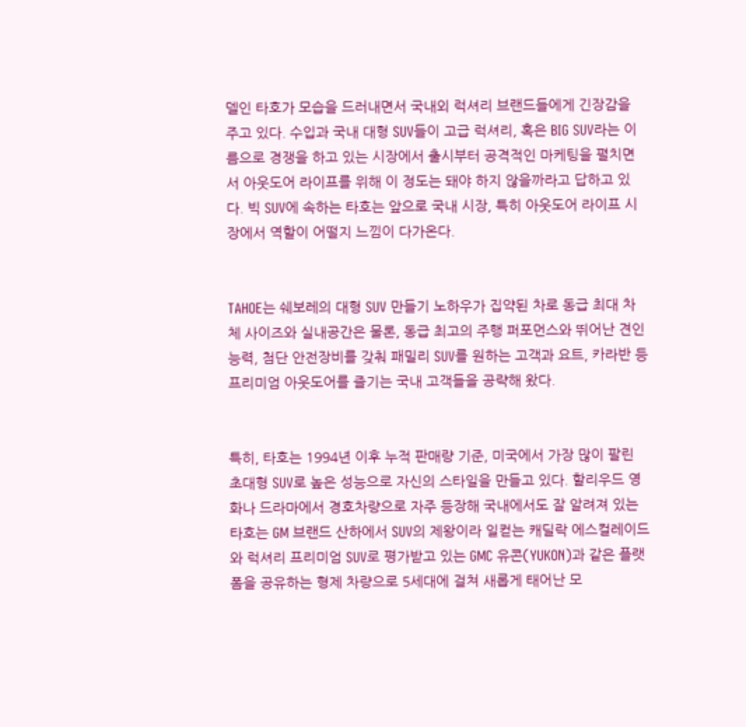델인 타호가 모습을 드러내면서 국내외 럭셔리 브랜드들에게 긴장감을 주고 있다. 수입과 국내 대형 SUV들이 고급 럭셔리, 혹은 BIG SUV라는 이름으로 경쟁을 하고 있는 시장에서 출시부터 공격적인 마케팅을 펼치면서 아웃도어 라이프를 위해 이 정도는 돼야 하지 않을까라고 답하고 있다. 빅 SUV에 속하는 타호는 앞으로 국내 시장, 특히 아웃도어 라이프 시장에서 역할이 어떨지 느낌이 다가온다.


TAHOE는 쉐보레의 대형 SUV 만들기 노하우가 집약된 차로 동급 최대 차체 사이즈와 실내공간은 물론, 동급 최고의 주행 퍼포먼스와 뛰어난 견인 능력, 첨단 안전장비를 갖춰 패밀리 SUV를 원하는 고객과 요트, 카라반 등 프리미엄 아웃도어를 즐기는 국내 고객들을 공략해 왔다.


특히, 타호는 1994년 이후 누적 판매량 기준, 미국에서 가장 많이 팔린 초대형 SUV로 높은 성능으로 자신의 스타일을 만들고 있다. 할리우드 영화나 드라마에서 경호차량으로 자주 등장해 국내에서도 잘 알려져 있는 타호는 GM 브랜드 산하에서 SUV의 제왕이라 일컫는 캐딜락 에스컬레이드와 럭셔리 프리미엄 SUV로 평가받고 있는 GMC 유콘(YUKON)과 같은 플랫폼을 공유하는 형제 차량으로 5세대에 걸쳐 새롭게 태어난 모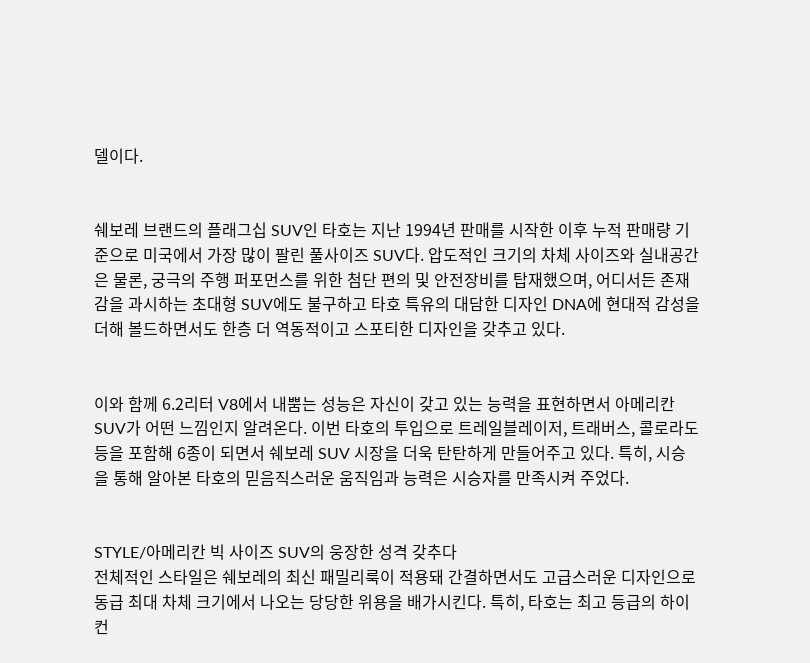델이다.


쉐보레 브랜드의 플래그십 SUV인 타호는 지난 1994년 판매를 시작한 이후 누적 판매량 기준으로 미국에서 가장 많이 팔린 풀사이즈 SUV다. 압도적인 크기의 차체 사이즈와 실내공간은 물론, 궁극의 주행 퍼포먼스를 위한 첨단 편의 및 안전장비를 탑재했으며, 어디서든 존재감을 과시하는 초대형 SUV에도 불구하고 타호 특유의 대담한 디자인 DNA에 현대적 감성을 더해 볼드하면서도 한층 더 역동적이고 스포티한 디자인을 갖추고 있다.


이와 함께 6.2리터 V8에서 내뿜는 성능은 자신이 갖고 있는 능력을 표현하면서 아메리칸 SUV가 어떤 느낌인지 알려온다. 이번 타호의 투입으로 트레일블레이저, 트래버스, 콜로라도 등을 포함해 6종이 되면서 쉐보레 SUV 시장을 더욱 탄탄하게 만들어주고 있다. 특히, 시승을 통해 알아본 타호의 믿음직스러운 움직임과 능력은 시승자를 만족시켜 주었다.


STYLE/아메리칸 빅 사이즈 SUV의 웅장한 성격 갖추다
전체적인 스타일은 쉐보레의 최신 패밀리룩이 적용돼 간결하면서도 고급스러운 디자인으로 동급 최대 차체 크기에서 나오는 당당한 위용을 배가시킨다. 특히, 타호는 최고 등급의 하이컨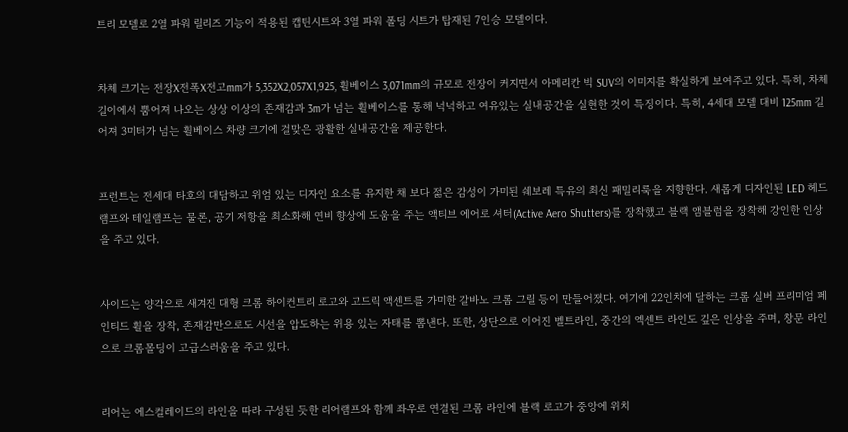트리 모델로 2열 파워 릴리즈 기능이 적용된 캡틴시트와 3열 파워 폴딩 시트가 탑재된 7인승 모델이다.


차체 크기는 전장X전폭X전고mm가 5,352X2,057X1,925, 휠베이스 3,071mm의 규모로 전장이 커지면서 아메리칸 빅 SUV의 이미지를 확실하게 보여주고 있다. 특히, 차체 길이에서 뿜어져 나오는 상상 이상의 존재감과 3m가 넘는 휠베이스를 통해 넉넉하고 여유있는 실내공간을 실현한 것이 특징이다. 특히, 4세대 모델 대비 125mm 길어져 3미터가 넘는 휠베이스 차량 크기에 걸맞은 광활한 실내공간을 제공한다.


프런트는 전세대 타호의 대담하고 위엄 있는 디자인 요소를 유지한 채 보다 젊은 감성이 가미된 쉐보레 특유의 최신 패밀리룩을 지향한다. 새롭게 디자인된 LED 헤드램프와 테일램프는 물론, 공기 저항을 최소화해 연비 향상에 도움을 주는 액티브 에어로 셔터(Active Aero Shutters)를 장착했고 블랙 앰블럼을 장착해 강인한 인상을 주고 있다.


사이드는 양각으로 새겨진 대형 크롬 하이컨트리 로고와 고드릭 액센트를 가미한 갈바노 크롬 그릴 등이 만들어졌다. 여기에 22인치에 달하는 크롬 실버 프리미엄 페인티드 휠을 장착, 존재감만으로도 시선을 압도하는 위용 있는 자태를 뽐낸다. 또한, 상단으로 이어진 벨트라인, 중간의 엑센트 라인도 깊은 인상을 주며, 창문 라인으로 크롬몰딩이 고급스러움을 주고 있다.


리어는 에스컬레이드의 라인을 따라 구성된 듯한 리어램프와 함께 좌우로 연결된 크롬 라인에 블랙 로고가 중앙에 위치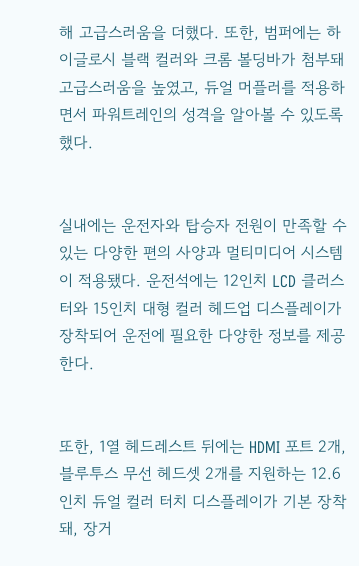해 고급스러움을 더했다. 또한, 범퍼에는 하이글로시 블랙 컬러와 크롬 볼딩바가 첨부돼 고급스러움을 높였고, 듀얼 머플러를 적용하면서 파워트레인의 성격을 알아볼 수 있도록 했다.


실내에는 운전자와 탑승자 전원이 만족할 수 있는 다양한 편의 사양과 멀티미디어 시스템이 적용됐다. 운전석에는 12인치 LCD 클러스터와 15인치 대형 컬러 헤드업 디스플레이가 장착되어 운전에 필요한 다양한 정보를 제공한다.


또한, 1열 헤드레스트 뒤에는 HDMI 포트 2개, 블루투스 무선 헤드셋 2개를 지원하는 12.6인치 듀얼 컬러 터치 디스플레이가 기본 장착돼, 장거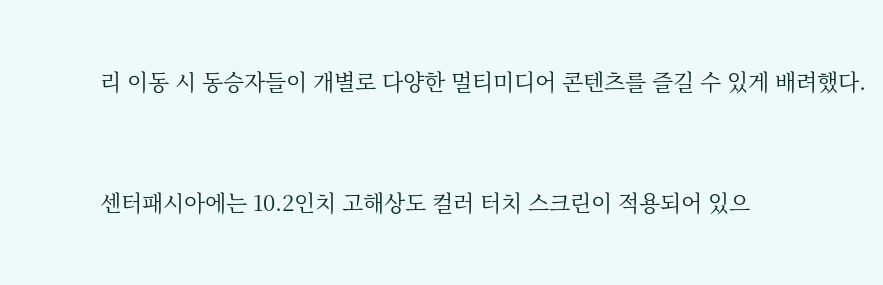리 이동 시 동승자들이 개별로 다양한 멀티미디어 콘텐츠를 즐길 수 있게 배려했다.


센터패시아에는 10.2인치 고해상도 컬러 터치 스크린이 적용되어 있으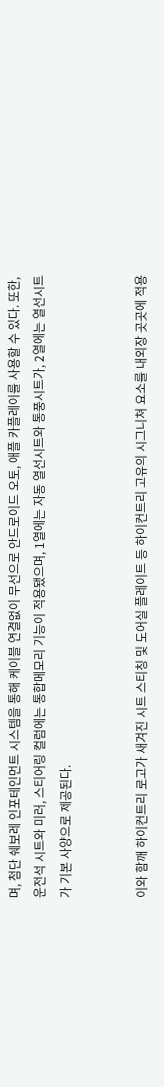며, 첨단 쉐보레 인포테인먼트 시스템을 통해 케이블 연결없이 무선으로 안드로이드 오토, 애플 카플레이를 사용할 수 있다. 또한, 운전석 시트와 미러, 스티어링 컬럼에는 통합메모리 기능이 적용됐으며, 1열에는 자동 열선시트와 통풍시트가, 2열에는 열선시트가 기본 사양으로 제공된다.


이와 함깨 하이컨트리 로고가 새겨진 시트 스티칭 및 도어실 플레이트 등 하이컨트리 고유의 시그니쳐 요소를 내외장 곳곳에 적용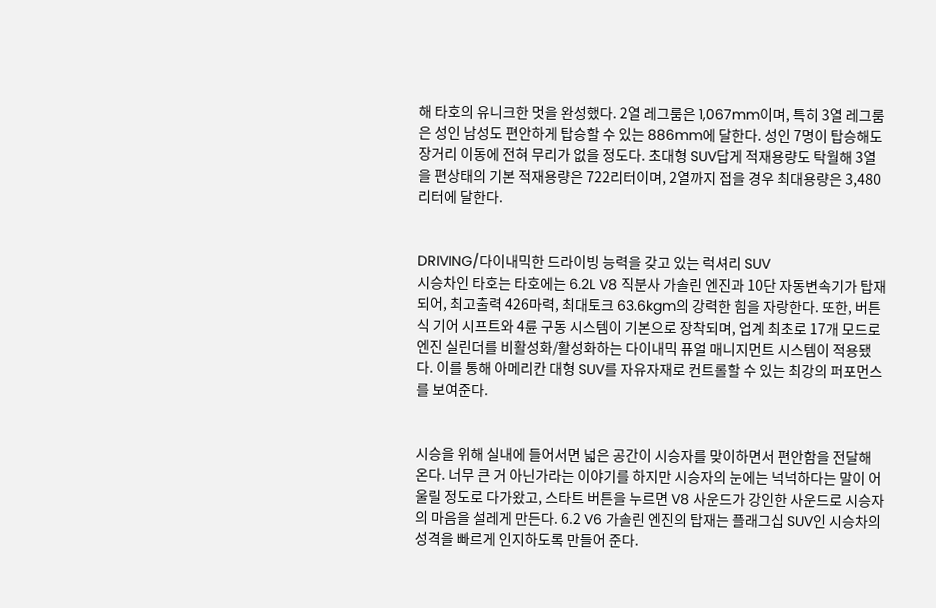해 타호의 유니크한 멋을 완성했다. 2열 레그룸은 1,067mm이며, 특히 3열 레그룸은 성인 남성도 편안하게 탑승할 수 있는 886mm에 달한다. 성인 7명이 탑승해도 장거리 이동에 전혀 무리가 없을 정도다. 초대형 SUV답게 적재용량도 탁월해 3열을 편상태의 기본 적재용량은 722리터이며, 2열까지 접을 경우 최대용량은 3,480리터에 달한다.


DRIVING/다이내믹한 드라이빙 능력을 갖고 있는 럭셔리 SUV
시승차인 타호는 타호에는 6.2L V8 직분사 가솔린 엔진과 10단 자동변속기가 탑재되어, 최고출력 426마력, 최대토크 63.6kgm의 강력한 힘을 자랑한다. 또한, 버튼식 기어 시프트와 4륜 구동 시스템이 기본으로 장착되며, 업계 최초로 17개 모드로 엔진 실린더를 비활성화/활성화하는 다이내믹 퓨얼 매니지먼트 시스템이 적용됐다. 이를 통해 아메리칸 대형 SUV를 자유자재로 컨트롤할 수 있는 최강의 퍼포먼스를 보여준다.


시승을 위해 실내에 들어서면 넓은 공간이 시승자를 맞이하면서 편안함을 전달해 온다. 너무 큰 거 아닌가라는 이야기를 하지만 시승자의 눈에는 넉넉하다는 말이 어울릴 정도로 다가왔고, 스타트 버튼을 누르면 V8 사운드가 강인한 사운드로 시승자의 마음을 설레게 만든다. 6.2 V6 가솔린 엔진의 탑재는 플래그십 SUV인 시승차의 성격을 빠르게 인지하도록 만들어 준다.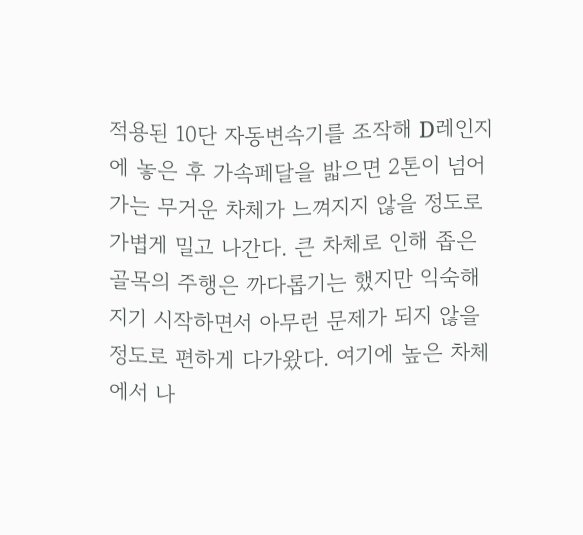적용된 10단 자동변속기를 조작해 D레인지에 놓은 후 가속페달을 밟으면 2톤이 넘어가는 무거운 차체가 느껴지지 않을 정도로 가볍게 밀고 나간다. 큰 차체로 인해 좁은 골목의 주행은 까다롭기는 했지만 익숙해지기 시작하면서 아무런 문제가 되지 않을 정도로 편하게 다가왔다. 여기에 높은 차체에서 나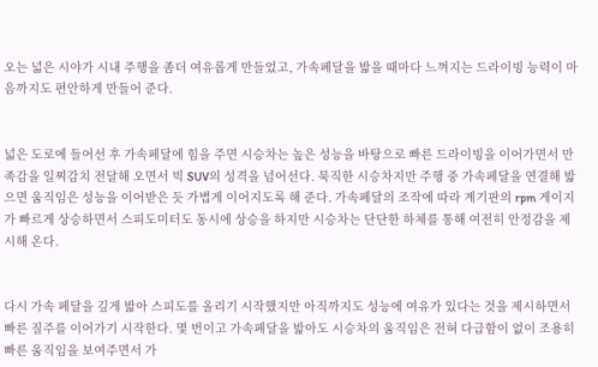오는 넓은 시야가 시내 주행을 좀더 여유롭게 만들었고, 가속페달을 밟을 때마다 느껴지는 드라이빙 능력이 마음까지도 편안하게 만들어 준다.


넓은 도로에 들어선 후 가속페달에 힘을 주면 시승차는 높은 성능을 바탕으로 빠른 드라이빙을 이어가면서 만족감을 일찌감치 전달해 오면서 빅 SUV의 성격을 넘어선다. 묵직한 시승차지만 주행 중 가속페달을 연결해 밟으면 움직임은 성능을 이어받은 듯 가볍게 이어지도록 해 준다. 가속페달의 조작에 따라 계기판의 rpm 게이지가 빠르게 상승하면서 스피도미터도 동시에 상승을 하지만 시승차는 단단한 하체를 통해 여전히 안정감을 제시해 온다.


다시 가속 페달을 깊게 밟아 스피도를 올리기 시작했지만 아직까지도 성능에 여유가 있다는 것을 제시하면서 빠른 질주를 이어가기 시작한다. 몇 번이고 가속페달을 밟아도 시승차의 움직임은 전혀 다급함이 없이 조용히 빠른 움직임을 보여주면서 가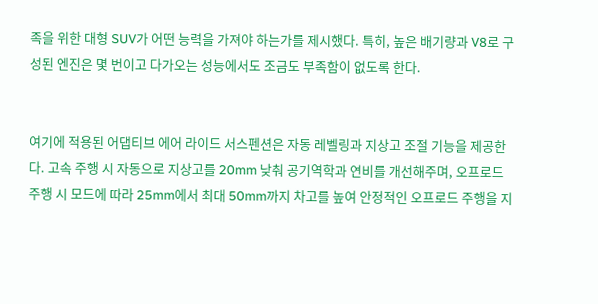족을 위한 대형 SUV가 어떤 능력을 가져야 하는가를 제시했다. 특히, 높은 배기량과 V8로 구성된 엔진은 몇 번이고 다가오는 성능에서도 조금도 부족함이 없도록 한다.


여기에 적용된 어댑티브 에어 라이드 서스펜션은 자동 레벨링과 지상고 조절 기능을 제공한다. 고속 주행 시 자동으로 지상고를 20mm 낮춰 공기역학과 연비를 개선해주며, 오프로드 주행 시 모드에 따라 25mm에서 최대 50mm까지 차고를 높여 안정적인 오프로드 주행을 지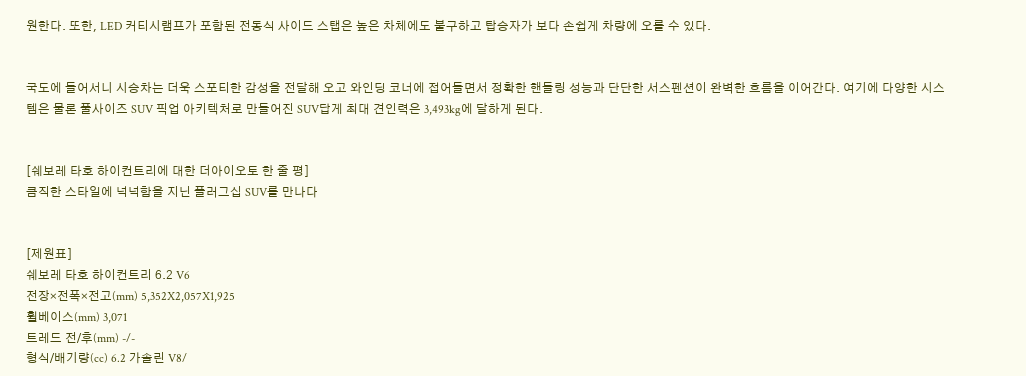원한다. 또한, LED 커티시램프가 포함된 전동식 사이드 스탭은 높은 차체에도 불구하고 탑승자가 보다 손쉽게 차량에 오를 수 있다.


국도에 들어서니 시승차는 더욱 스포티한 감성을 전달해 오고 와인딩 코너에 접어들면서 정확한 핸들링 성능과 단단한 서스펜션이 완벽한 흐름을 이어간다. 여기에 다양한 시스템은 물론 풀사이즈 SUV 픽업 아키텍처로 만들어진 SUV답게 최대 견인력은 3,493kg에 달하게 된다.


[쉐보레 타호 하이컨트리에 대한 더아이오토 한 줄 평]
큼직한 스타일에 넉넉함을 지닌 플러그십 SUV를 만나다


[제원표]
쉐보레 타호 하이컨트리 6.2 V6
전장×전폭×전고(mm) 5,352X2,057X1,925
휠베이스(mm) 3,071
트레드 전/후(mm) -/-
형식/배기량(cc) 6.2 가솔린 V8/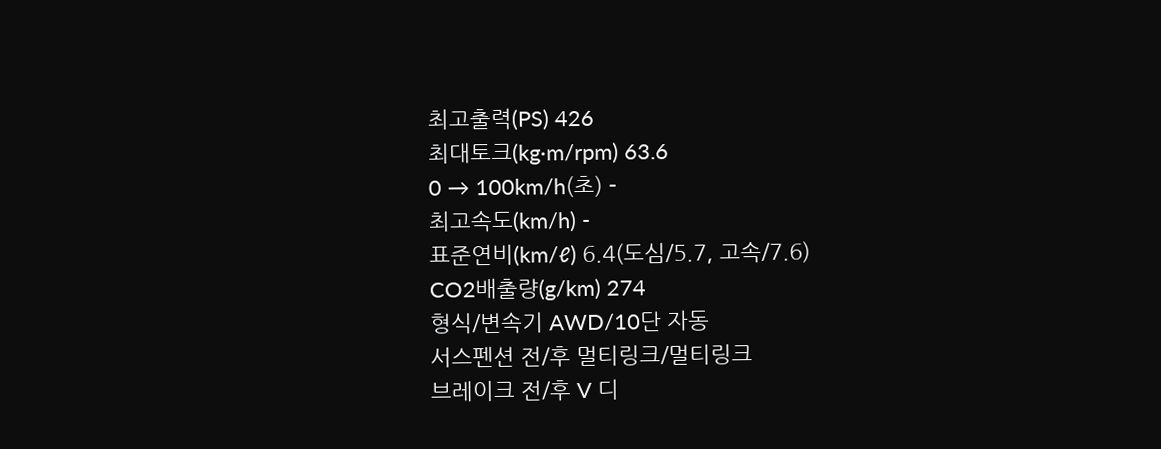최고출력(PS) 426
최대토크(kg·m/rpm) 63.6
0 → 100km/h(초) -
최고속도(km/h) -
표준연비(km/ℓ) 6.4(도심/5.7, 고속/7.6)
CO2배출량(g/km) 274
형식/변속기 AWD/10단 자동
서스펜션 전/후 멀티링크/멀티링크
브레이크 전/후 V 디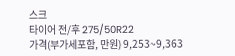스크
타이어 전/후 275/50R22
가격(부가세포함, 만원) 9,253~9,363